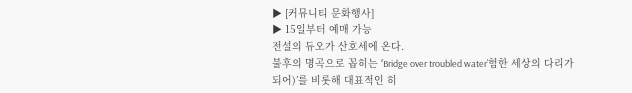▶ [커뮤니티 문화행사]
▶ 15일부터 예매 가능
전설의 듀오가 산호세에 온다.
불후의 명곡으로 꼽히는 ‘’Bridge over troubled water’험한 세상의 다리가 되어)’를 비롯해 대표적인 히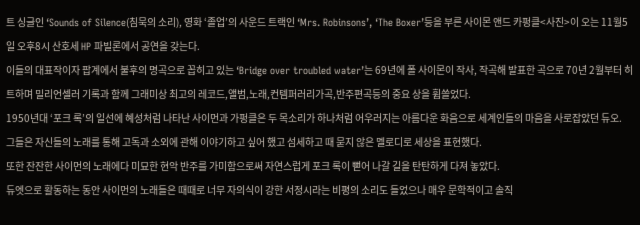트 싱글인 ‘Sounds of Silence(침묵의 소리), 영화 ‘졸업’의 사운드 트랙인 ‘Mrs. Robinsons’, ‘The Boxer’등을 부른 사이몬 앤드 카펑클<사진>이 오는 11월5일 오후8시 산호세 HP 파빌론에서 공연을 갖는다.
이들의 대표작이자 팝계에서 불후의 명곡으로 꼽히고 있는 ‘Bridge over troubled water’는 69년에 폴 사이몬이 작사, 작곡해 발표한 곡으로 70년 2월부터 히트하며 밀리언셀러 기록과 함께 그래미상 최고의 레코드,앨범,노래,컨템퍼러리가곡,반주편곡등의 중요 상을 휩쓸었다.
1950년대 ‘포크 록’의 일선에 혜성처럼 나타난 사이먼과 가펑클은 두 목소리가 하나처럼 어우러지는 아름다운 화음으로 세계인들의 마음을 사로잡았던 듀오.
그들은 자신들의 노래를 통해 고독과 소외에 관해 이야기하고 싶어 했고 섬세하고 때 묻지 않은 멜로디로 세상을 표현했다.
또한 잔잔한 사이먼의 노래에다 미묘한 현악 반주를 가미함으로써 자연스럽게 포크 록이 뻗어 나갈 길을 탄탄하게 다져 놓았다.
듀엣으로 활동하는 동안 사이먼의 노래들은 때때로 너무 자의식이 강한 서정시라는 비평의 소리도 들었으나 매우 문학적이고 솔직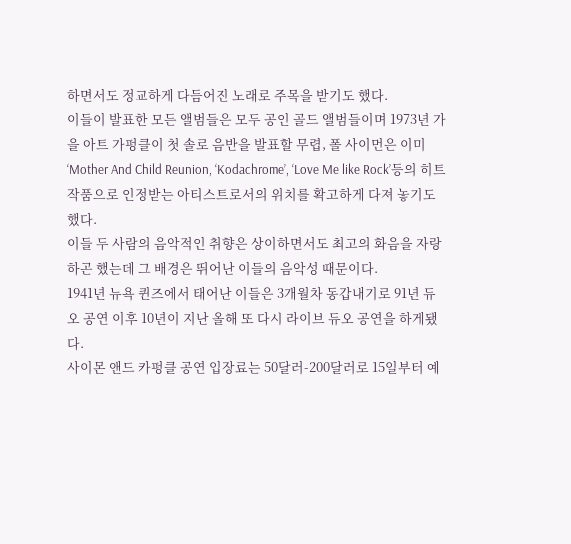하면서도 정교하게 다듬어진 노래로 주목을 받기도 했다.
이들이 발표한 모든 앨범들은 모두 공인 골드 앨범들이며 1973년 가을 아트 가펑클이 첫 솔로 음반을 발표할 무렵, 폴 사이먼은 이미 ‘Mother And Child Reunion, ‘Kodachrome’, ‘Love Me like Rock’등의 히트 작품으로 인정받는 아티스트로서의 위치를 확고하게 다져 놓기도 했다.
이들 두 사람의 음악적인 취향은 상이하면서도 최고의 화음을 자랑하곤 했는데 그 배경은 뛰어난 이들의 음악성 때문이다.
1941년 뉴욕 퀸즈에서 태어난 이들은 3개월차 동갑내기로 91년 듀오 공연 이후 10년이 지난 올해 또 다시 라이브 듀오 공연을 하게됐다.
사이몬 앤드 카펑클 공연 입장료는 50달러-200달러로 15일부터 예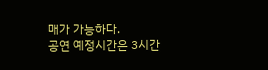매가 가능하다.
공연 예정시간은 3시간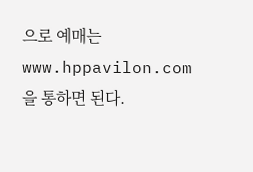으로 예매는 www.hppavilon.com을 통하면 된다.